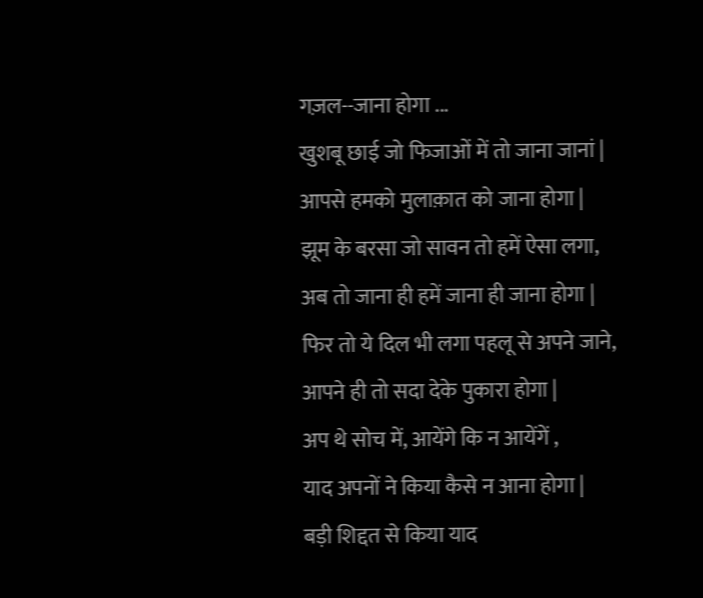गज़ल--जाना होगा ...
खुशबू छाई जो फिजाओं में तो जाना जानां |
आपसे हमको मुलाक़ात को जाना होगा |
झूम के बरसा जो सावन तो हमें ऐसा लगा,
अब तो जाना ही हमें जाना ही जाना होगा |
फिर तो ये दिल भी लगा पहलू से अपने जाने,
आपने ही तो सदा देके पुकारा होगा |
अप थे सोच में, आयेंगे कि न आयेंगें ,
याद अपनों ने किया कैसे न आना होगा |
बड़ी शिद्दत से किया याद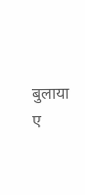बुलाया ए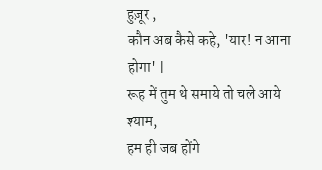हुज़ूर ,
कौन अब कैसे कहे, 'यार! न आना होगा' |
रूह में तुम थे समाये तो चले आये श्याम,
हम ही जब होंगे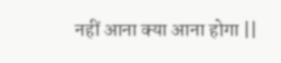नहीं आना क्या आना होगा ||